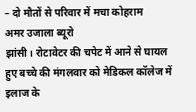– दो मौतों से परिवार में मचा कोहराम
अमर उजाला ब्यूरो
झांसी। रोटावेटर की चपेट में आने से घायल हुए बच्चे की मंगलवार को मेडिकल कॉलेज में इलाज के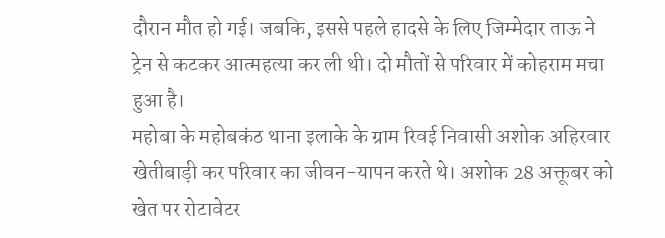दौरान मौत हो गई। जबकि, इससे पहले हादसे के लिए जिम्मेदार ताऊ ने ट्रेन से कटकर आत्महत्या कर ली थी। दो मौतों से परिवार में कोहराम मचा हुआ है।
महोबा के महोबकंठ थाना इलाके के ग्राम रिवई निवासी अशोक अहिरवार खेतीबाड़ी कर परिवार का जीवन-यापन करते थे। अशोक 28 अक्तूबर को खेत पर रोटावेटर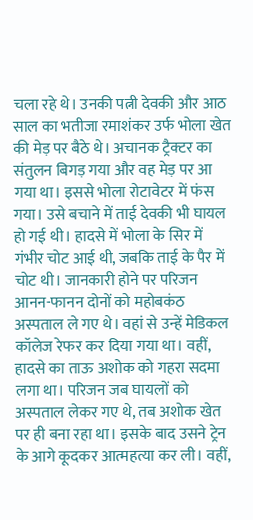चला रहे थे। उनकी पत्नी देवकी और आठ साल का भतीजा रमाशंकर उर्फ भोला खेत की मेड़ पर बैठे थे। अचानक ट्रैक्टर का संतुलन बिगड़ गया और वह मेड़ पर आ गया था। इससे भोला रोटावेटर में फंस गया। उसे बचाने में ताई देवकी भी घायल हो गई थी। हादसे में भोला के सिर में गंभीर चोट आई थी, जबकि ताई के पैर में चोट थी। जानकारी होने पर परिजन आनन-फानन दोनों को महोबकंठ अस्पताल ले गए थे। वहां से उन्हें मेडिकल कॉलेज रेफर कर दिया गया था। वहीं, हादसे का ताऊ अशोक को गहरा सदमा लगा था। परिजन जब घायलों को अस्पताल लेकर गए थे, तब अशोक खेत पर ही बना रहा था। इसके बाद उसने ट्रेन के आगे कूदकर आत्महत्या कर ली। वहीं,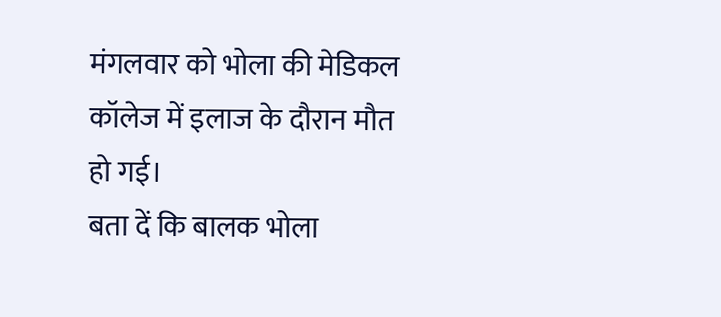मंगलवार को भोला की मेडिकल कॉलेज में इलाज के दौरान मौत हो गई।
बता दें कि बालक भोला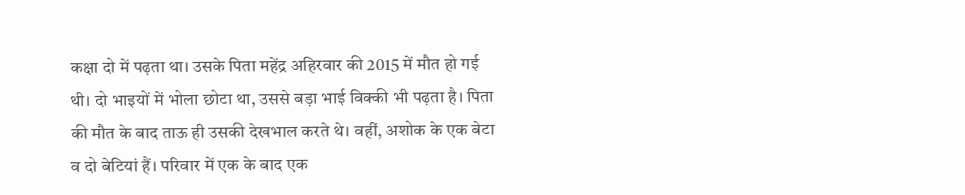कक्षा दो में पढ़ता था। उसके पिता महेंद्र अहिरवार की 2015 में मौत हो गई थी। दो भाइयों में भोला छोटा था, उससे बड़ा भाई विक्की भी पढ़ता है। पिता की मौत के बाद ताऊ ही उसकी देखभाल करते थे। वहीं, अशोक के एक बेटा व दो बेटियां हैं। परिवार में एक के बाद एक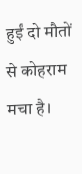हुईं दो मौतों से कोहराम मचा है।